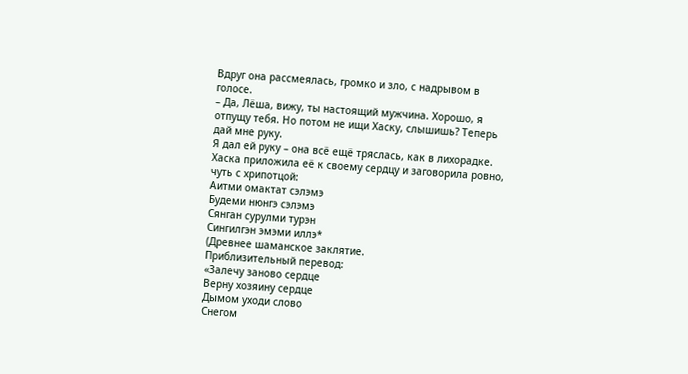Вдруг она рассмеялась, громко и зло, с надрывом в голосе.
– Да, Лёша, вижу, ты настоящий мужчина. Хорошо, я отпущу тебя. Но потом не ищи Хаску, слышишь? Теперь дай мне руку.
Я дал ей руку – она всё ещё тряслась, как в лихорадке. Хаска приложила её к своему сердцу и заговорила ровно, чуть с хрипотцой:
Аитми омактат сэлэмэ
Будеми нюнгэ сэлэмэ
Сянган сурулми турэн
Сингилгэн эмэми иллэ*
(Древнее шаманское заклятие.
Приблизительный перевод:
«Залечу заново сердце
Верну хозяину сердце
Дымом уходи слово
Снегом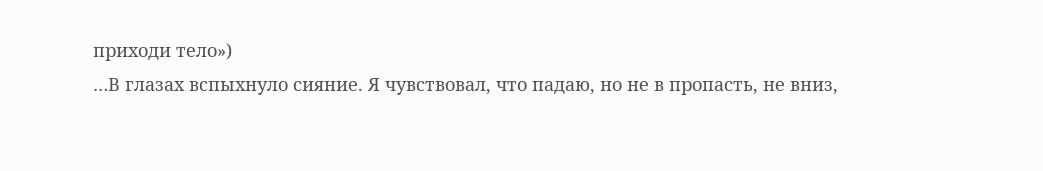приходи тело»)
…В глазах вспыхнуло сияние. Я чувствовал, что падаю, но не в пропасть, не вниз,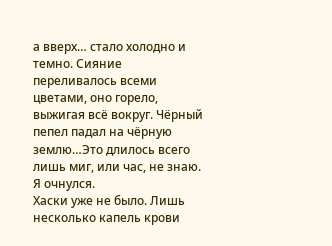а вверх… стало холодно и темно. Сияние переливалось всеми цветами, оно горело, выжигая всё вокруг. Чёрный пепел падал на чёрную землю…Это длилось всего лишь миг, или час, не знаю.
Я очнулся.
Хаски уже не было. Лишь несколько капель крови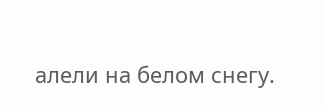алели на белом снегу.